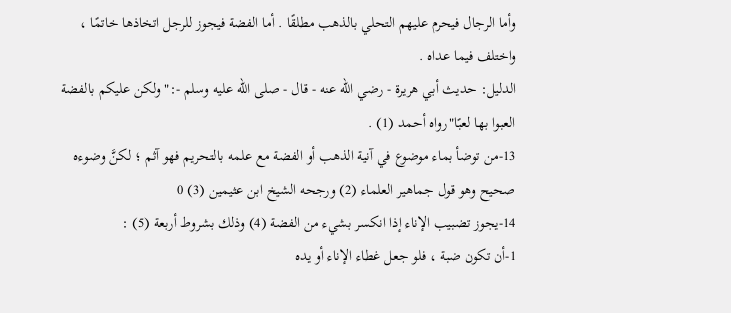وأما الرجال فيحرم عليهم التحلي بالذهب مطلقًا . أما الفضة فيجوز للرجل اتخاذها خاتمًا ، واختلف فيما عداه .
الدليل: حديث أبي هريرة - رضي الله عنه - قال - صلى الله عليه وسلم -:"ولكن عليكم بالفضة العبوا بها لعبًا"رواه أحمد (1) .
13-من توضأ بماء موضوع في آنية الذهب أو الفضة مع علمه بالتحريم فهو آثم ؛ لكنَّ وضوءه صحيح وهو قول جماهير العلماء (2) ورجحه الشيخ ابن عثيمين (3) 0
14-يجوز تضبيب الإناء إذا انكسر بشيء من الفضة (4) وذلك بشروط أربعة (5) :
1-أن تكون ضبة ، فلو جعل غطاء الإناء أو يده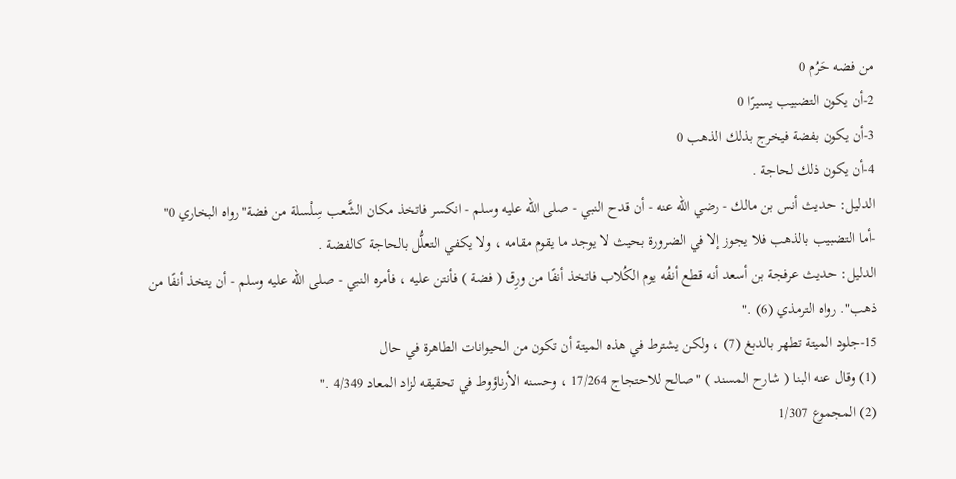من فضه حَرُم 0
2-أن يكون التضبيب يسيرًا 0
3-أن يكون بفضة فيخرج بذلك الذهب 0
4-أن يكون ذلك لحاجة .
الدليل: حديث أنس بن مالك - رضي الله عنه - أن قدح النبي - صلى الله عليه وسلم - انكسر فاتخذ مكان الشَّعب سِلْسلة من فضة"رواه البخاري 0"
-أما التضبيب بالذهب فلا يجوز إلا في الضرورة بحيث لا يوجد ما يقوم مقامه ، ولا يكفي التعلُّل بالحاجة كالفضة .
الدليل: حديث عرفجة بن أسعد أنه قطع أنفُه يوم الكُلاب فاتخذ أنفًا من ورِق ( فضة ) فأنتن عليه ، فأمره النبي - صلى الله عليه وسلم - أن يتخذ أنفًا من ذهب". رواه الترمذي (6) ."
15-جلود الميتة تطهر بالدبغ (7) ، ولكن يشترط في هذه الميتة أن تكون من الحيوانات الطاهرة في حال
(1) وقال عنه البنا ( شارح المسند ) "صالح للاحتجاج 17/264 ، وحسنه الأرناؤوط في تحقيقه لزاد المعاد 4/349 ."
(2) المجموع 1/307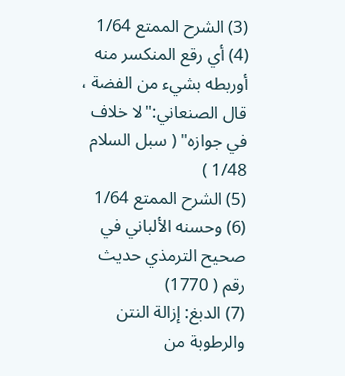(3) الشرح الممتع 1/64
(4) أي رقع المنكسر منه أوربطه بشيء من الفضة ، قال الصنعاني:"لا خلاف في جوازه" ( سبل السلام 1/48 )
(5) الشرح الممتع 1/64
(6) وحسنه الألباني في صحيح الترمذي حديث رقم ( 1770)
(7) الدبغ: إزالة النتن والرطوبة من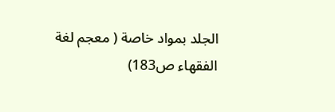الجلد بمواد خاصة ( معجم لغة الفقهاء ص183)